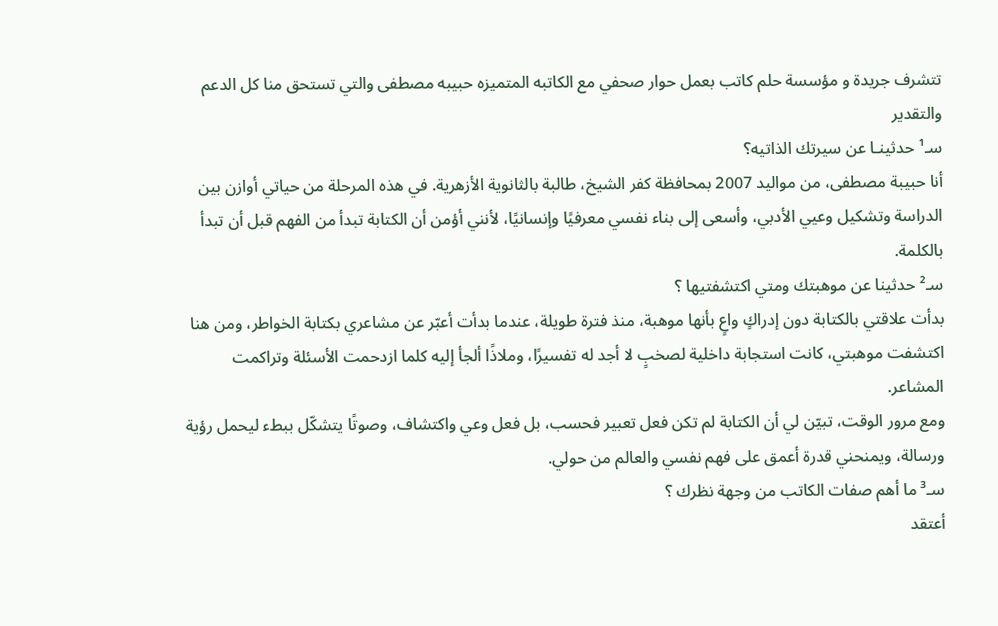تتشرف جريدة و مؤسسة حلم كاتب بعمل حوار صحفي مع الكاتبه المتميزه حبيبه مصطفى والتي تستحق منا كل الدعم والتقدير
سـ¹ حدثينـا عن سيرتك الذاتيه؟
أنا حبيبة مصطفى، من مواليد 2007 بمحافظة كفر الشيخ، طالبة بالثانوية الأزهرية. في هذه المرحلة من حياتي أوازن بين الدراسة وتشكيل وعيي الأدبي، وأسعى إلى بناء نفسي معرفيًا وإنسانيًا، لأنني أؤمن أن الكتابة تبدأ من الفهم قبل أن تبدأ بالكلمة.
سـ² حدثينا عن موهبتك ومتي اكتشفتيها ؟
بدأت علاقتي بالكتابة دون إدراكٍ واعٍ بأنها موهبة، منذ فترة طويلة، عندما بدأت أعبّر عن مشاعري بكتابة الخواطر، ومن هنا اكتشفت موهبتي، كانت استجابة داخلية لصخبٍ لا أجد له تفسيرًا، وملاذًا ألجأ إليه كلما ازدحمت الأسئلة وتراكمت المشاعر.
ومع مرور الوقت، تبيّن لي أن الكتابة لم تكن فعل تعبير فحسب، بل فعل وعي واكتشاف، وصوتًا يتشكّل ببطء ليحمل رؤية ورسالة، ويمنحني قدرة أعمق على فهم نفسي والعالم من حولي.
سـ³ ما أهم صفات الكاتب من وجهة نظرك ؟
أعتقد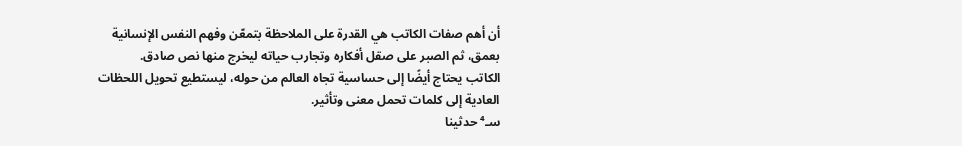أن أهم صفات الكاتب هي القدرة على الملاحظة بتمعّن وفهم النفس الإنسانية بعمق، ثم الصبر على صقل أفكاره وتجارب حياته ليخرج منها نص صادق.
الكاتب يحتاج أيضًا إلى حساسية تجاه العالم من حوله، ليستطيع تحويل اللحظات العادية إلى كلمات تحمل معنى وتأثير.
سـ⁴ حدثينا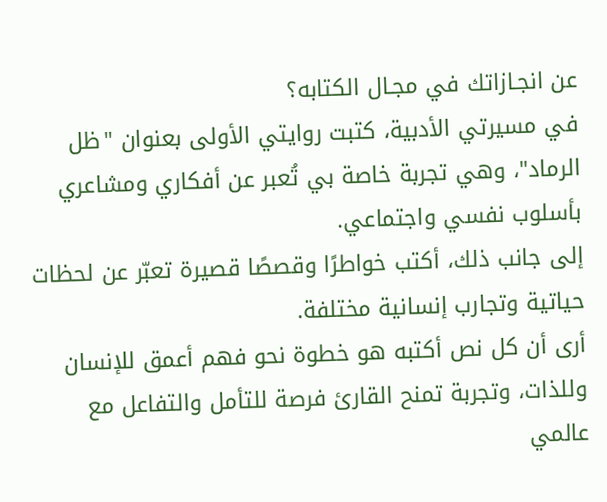عن انجـازاتك في مجـال الكتابه؟
في مسيرتي الأدبية، كتبت روايتي الأولى بعنوان "ظل الرماد"، وهي تجربة خاصة بي تُعبر عن أفكاري ومشاعري بأسلوب نفسي واجتماعي.
إلى جانب ذلك، أكتب خواطرًا وقصصًا قصيرة تعبّر عن لحظات حياتية وتجارب إنسانية مختلفة.
أرى أن كل نص أكتبه هو خطوة نحو فهم أعمق للإنسان وللذات، وتجربة تمنح القارئ فرصة للتأمل والتفاعل مع عالمي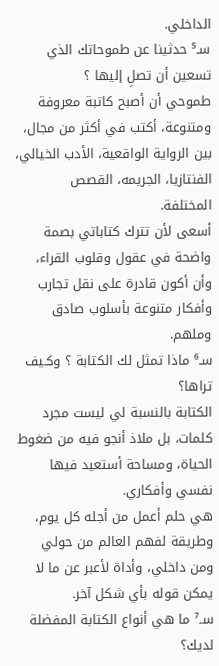الداخلي.
سـ⁵ حدثينا عن طموحاتك الذي تسعين أن تصلِ إليها ؟
طموحي أن أصبح كاتبة معروفة ومتنوعة، أكتب في أكثر من مجال، بين الرواية الواقعية، الأدب الخيالي، الفنتازيا، الجريمه، القصص المختلفة.
أسعى لأن تترك كتاباتي بصمة واضحة في عقول وقلوب القراء، وأن أكون قادرة على نقل تجارب وأفكار متنوعة بأسلوب صادق وملهم.
سـ⁶ ماذا تمثل لك الكتابة ؟ وكـيف تراها؟
الكتابة بالنسبة لي ليست مجرد كلمات، بل ملاذ أنجو فيه من ضغوط الحياة، ومساحة أستعيد فيها نفسي وأفكاري.
هي حلم أعمل من أجله كل يوم، وطريقة لفهم العالم من حولي ومن داخلي، وأداة لأعبر عن ما لا يمكن قوله بأي شكل آخر.
سـ⁷ ما هي أنواع الكتابة المفضلة لديك؟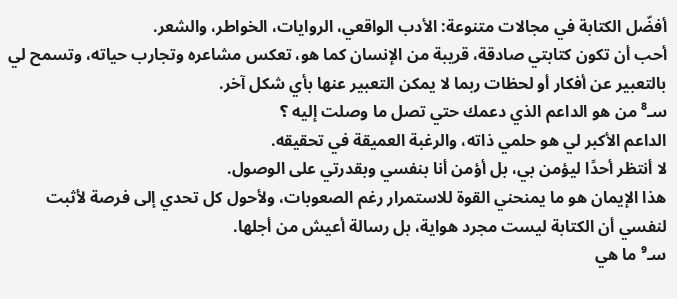أفضّل الكتابة في مجالات متنوعة: الأدب الواقعي، الروايات، الخواطر، والشعر.
أحب أن تكون كتابتي صادقة، قريبة من الإنسان كما هو، تعكس مشاعره وتجارب حياته، وتسمح لي بالتعبير عن أفكار أو لحظات ربما لا يمكن التعبير عنها بأي شكل آخر.
سـ⁸ من هو الداعم الذي دعمك حتي تصل ما وصلت إليه ؟
الداعم الأكبر لي هو حلمي ذاته، والرغبة العميقة في تحقيقه.
لا أنتظر أحدًا ليؤمن بي، بل أؤمن أنا بنفسي وبقدرتي على الوصول.
هذا الإيمان هو ما يمنحني القوة للاستمرار رغم الصعوبات، ولأحول كل تحدي إلى فرصة لأثبت لنفسي أن الكتابة ليست مجرد هواية، بل رسالة أعيش من أجلها.
سـ⁹ ما هي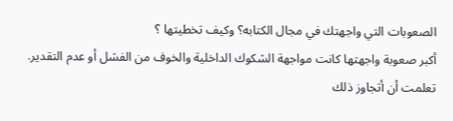الصعوبات التي واجهتك في مجال الكتابه؟ وكيف تخطيتها ؟
أكبر صعوبة واجهتها كانت مواجهة الشكوك الداخلية والخوف من الفشل أو عدم التقدير.
تعلمت أن أتجاوز ذلك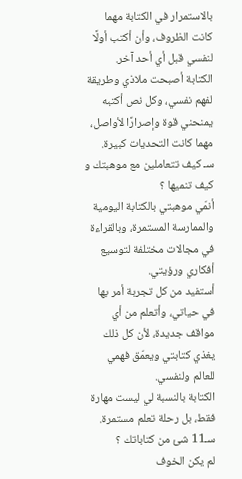بالاستمرار في الكتابة مهما كانت الظروف، وأن أكتب أولًا لنفسي قبل أي أحد آخر.
الكتابة أصبحت ملاذي وطريقة لفهم نفسي، وكل نص أكتبه يمنحني قوة وإصرارًا لأواصل، مهما كانت التحديات كبيرة.
سـ كيف تتعاملين مع موهبتك و كيف تنميها ؟
أنمّي موهبتي بالكتابة اليومية والممارسة المستمرة، وبالقراءة في مجالات مختلفة لتوسيع أفكاري ورؤيتي.
أستفيد من كل تجربة أمر بها في حياتي، وأتعلم من أي مواقف جديدة، لأن كل ذلك يغذي كتابتي ويعمّق فهمي للعالم ولنفسي.
الكتابة بالنسبة لي ليست مهارة فقط، بل رحلة تعلم مستمرة.
سـ11 شئ من كتاباتك ؟
لم يكن الخوف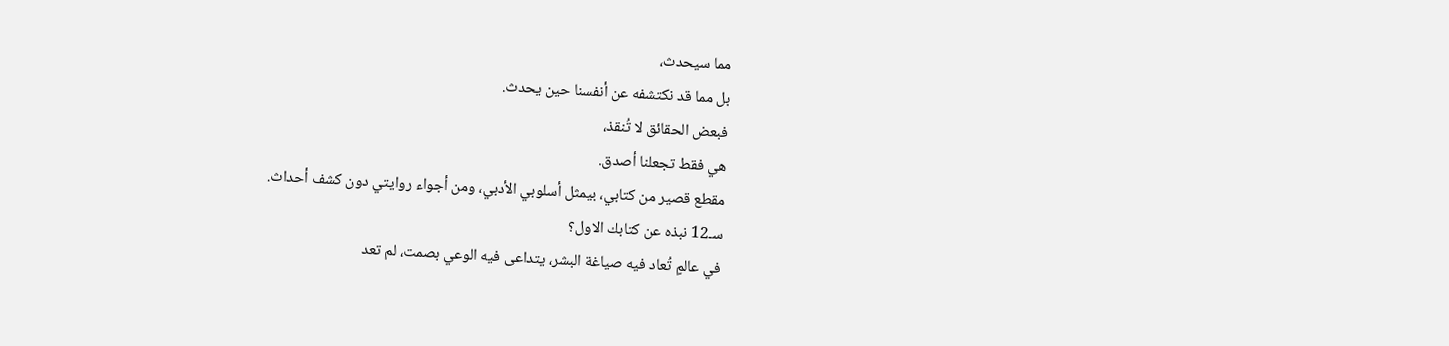مما سيحدث،
بل مما قد نكتشفه عن أنفسنا حين يحدث.
فبعض الحقائق لا تُنقذ،
هي فقط تجعلنا أصدق.
مقطع قصير من كتابي، بيمثل أسلوبي الأدبي، ومن أجواء روايتي دون كشف أحداث.
سـ12 نبذه عن كتابك الاول؟
في عالمٍ تُعاد فيه صياغة البشر، يتداعى فيه الوعي بصمت، لم تعد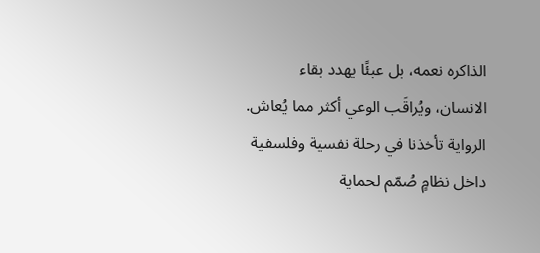الذاكره نعمه، بل عبئًا يهدد بقاء الانسان، ويُراقَب الوعي أكثر مما يُعاش.
الرواية تأخذنا في رحلة نفسية وفلسفية داخل نظامٍ صُمّم لحماية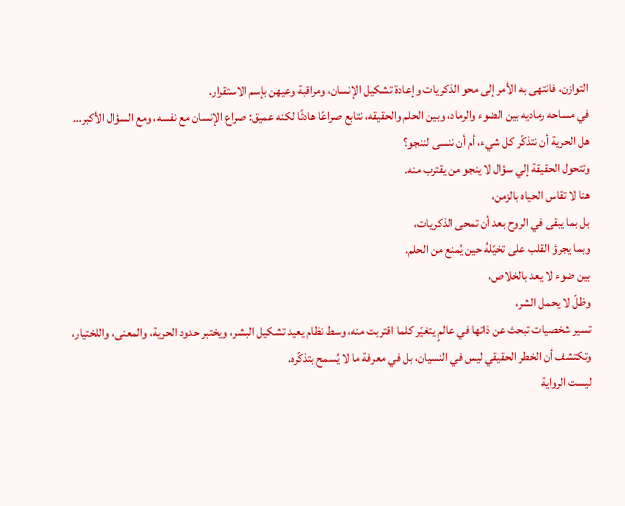التوازن، فانتهى به الأمر إلى محو الذكريات وإعادة تشكيل الإنسان، ومراقبة وعيهن بإسم الاستقرار.
في مساحه رماديه بين الضوء والرماد، وبين الحلم والحقيقه، نتابع صراعًا هادئًا لكنه عميق: صراع الإنسان مع نفسه، ومع السؤال الأكبر…
هل الحرية أن نتذكّر كل شيء، أم أن ننسى لننجو؟
وتتحول الحقيقة إلي سؤال لا ينجو من يقترب منه.
هنا لا تقاس الحياه بالزمن،
بل بما يبقى في الروح بعد أن تمحى الذكريات،
وبما يجرؤ القلب على تخيّلهُ حين يُمنع من الحلم.
بين ضوء لا يعد بالخلاص،
وظلّ لا يحمل الشر،
تسير شخصيات تبحث عن ذاتها في عالمٍ يتغيّر كلما اقتربت منه، وسط نظام يعيد تشكيل البشر، ويختبر حدود الحرية، والمعنى، واللختيار،
وتكتشف أن الخطر الحقيقي ليس في النسيان، بل في معرفة ما لا يُسمح بتذكّره.
ليست الرواية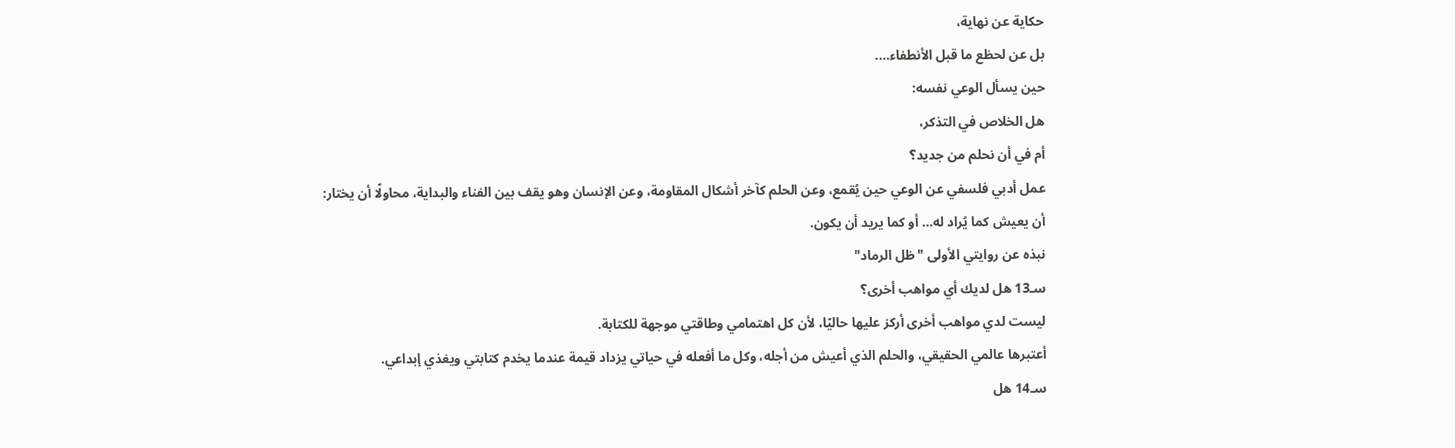حكاية عن نهاية،
بل عن لحظع ما قبل الأنطفاء….
حين يسأل الوعي نفسه:
هل الخلاص في التذكر،
أم في أن نحلم من جديد؟
عمل أدبي فلسفي عن الوعي حين يُقمع، وعن الحلم كآخر أشكال المقاومة، وعن الإنسان وهو يقف بين الفناء والبداية، محاولًا أن يختار:
أن يعيش كما يُراد له… أو كما يريد أن يكون.
نبذه عن روايتي الأولى "ظل الرماد"
سـ13 هل لديك أي مواهب أخرى؟
ليست لدي مواهب أخرى أركز عليها حاليًا، لأن كل اهتمامي وطاقتي موجهة للكتابة.
أعتبرها عالمي الحقيقي، والحلم الذي أعيش من أجله، وكل ما أفعله في حياتي يزداد قيمة عندما يخدم كتابتي ويغذي إبداعي.
سـ14 هل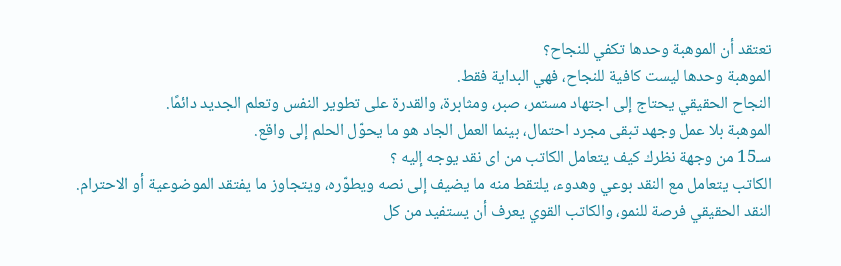تعتقد أن الموهبة وحدها تكفي للنجاح؟
الموهبة وحدها ليست كافية للنجاح، فهي البداية فقط.
النجاح الحقيقي يحتاج إلى اجتهاد مستمر، صبر، ومثابرة، والقدرة على تطوير النفس وتعلم الجديد دائمًا.
الموهبة بلا عمل وجهد تبقى مجرد احتمال، بينما العمل الجاد هو ما يحوّل الحلم إلى واقع.
سـ15 من وجهة نظرك كيف يتعامل الكاتب من اى نقد يوجه إليه ؟
الكاتب يتعامل مع النقد بوعي وهدوء، يلتقط منه ما يضيف إلى نصه ويطوّره، ويتجاوز ما يفتقد الموضوعية أو الاحترام.
النقد الحقيقي فرصة للنمو، والكاتب القوي يعرف أن يستفيد من كل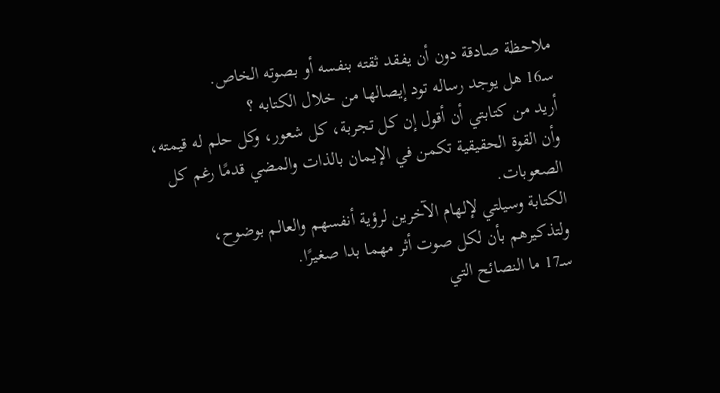ملاحظة صادقة دون أن يفقد ثقته بنفسه أو بصوته الخاص.
سـ16 هل يوجد رساله تود إيصالها من خلال الكتابه ؟
أريد من كتابتي أن أقول إن كل تجربة، كل شعور، وكل حلم له قيمته، وأن القوة الحقيقية تكمن في الإيمان بالذات والمضي قدمًا رغم كل الصعوبات.
الكتابة وسيلتي لإلهام الآخرين لرؤية أنفسهم والعالم بوضوح، ولتذكيرهم بأن لكل صوت أثر مهما بدا صغيرًا.
سـ17 ما النصائح التي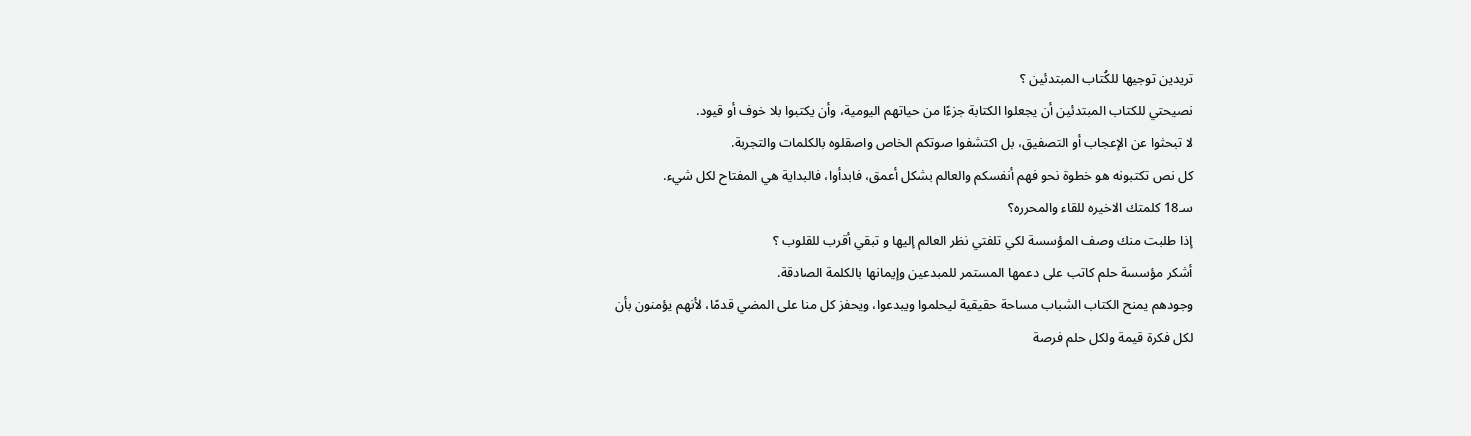تريدين توجيها للكُتاب المبتدئين ؟
نصيحتي للكتاب المبتدئين أن يجعلوا الكتابة جزءًا من حياتهم اليومية، وأن يكتبوا بلا خوف أو قيود.
لا تبحثوا عن الإعجاب أو التصفيق، بل اكتشفوا صوتكم الخاص واصقلوه بالكلمات والتجربة.
كل نص تكتبونه هو خطوة نحو فهم أنفسكم والعالم بشكل أعمق، فابدأوا، فالبداية هي المفتاح لكل شيء.
سـ18 كلمتك الاخيره للقاء والمحرره؟
إذا طلبت منك وصف المؤسسة لكي تلفتي نظر العالم إليها و تبقي أقرب للقلوب ؟
أشكر مؤسسة حلم كاتب على دعمها المستمر للمبدعين وإيمانها بالكلمة الصادقة.
وجودهم يمنح الكتاب الشباب مساحة حقيقية ليحلموا ويبدعوا، ويحفز كل منا على المضي قدمًا، لأنهم يؤمنون بأن لكل فكرة قيمة ولكل حلم فرصة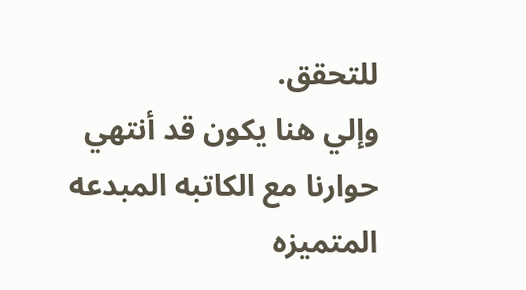للتحقق.
وإلي هنا يكون قد أنتهي حوارنا مع الكاتبه المبدعه المتميزه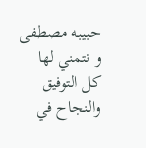حبيبه مصطفى و نتمني لها كل التوفيق والنجاح في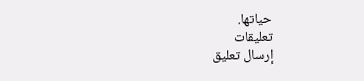حياتها.
تعليقات
إرسال تعليق